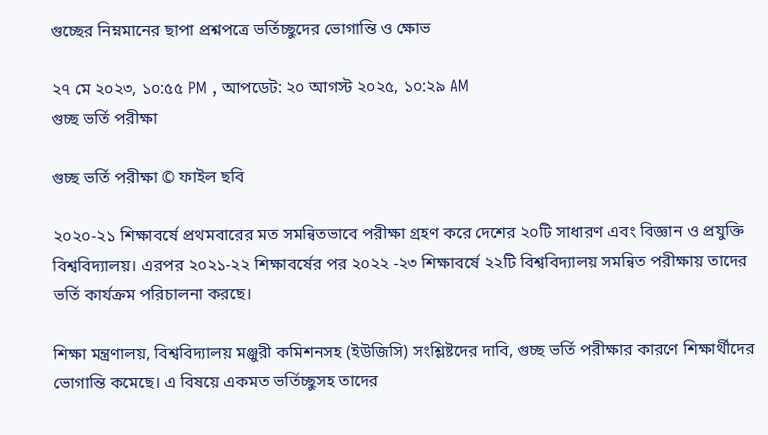গুচ্ছের নিম্নমানের ছাপা প্রশ্নপত্রে ভর্তিচ্ছুদের ভোগান্তি ও ক্ষোভ

২৭ মে ২০২৩, ১০:৫৫ PM , আপডেট: ২০ আগস্ট ২০২৫, ১০:২৯ AM
গুচ্ছ ভর্তি পরীক্ষা

গুচ্ছ ভর্তি পরীক্ষা © ফাইল ছবি

২০২০-২১ শিক্ষাবর্ষে প্রথমবারের মত সমন্বিতভাবে পরীক্ষা গ্রহণ করে দেশের ২০টি সাধারণ এবং বিজ্ঞান ও প্রযুক্তি বিশ্ববিদ্যালয়। এরপর ২০২১-২২ শিক্ষাবর্ষের পর ২০২২ -২৩ শিক্ষাবর্ষে ২২টি বিশ্ববিদ্যালয় সমন্বিত পরীক্ষায় তাদের ভর্তি কার্যক্রম পরিচালনা করছে।

শিক্ষা মন্ত্রণালয়, বিশ্ববিদ্যালয় মঞ্জুরী কমিশনসহ (ইউজিসি) সংশ্লিষ্টদের দাবি, গুচ্ছ ভর্তি পরীক্ষার কারণে শিক্ষার্থীদের ভোগান্তি কমেছে। এ বিষয়ে একমত ভর্তিচ্ছুসহ তাদের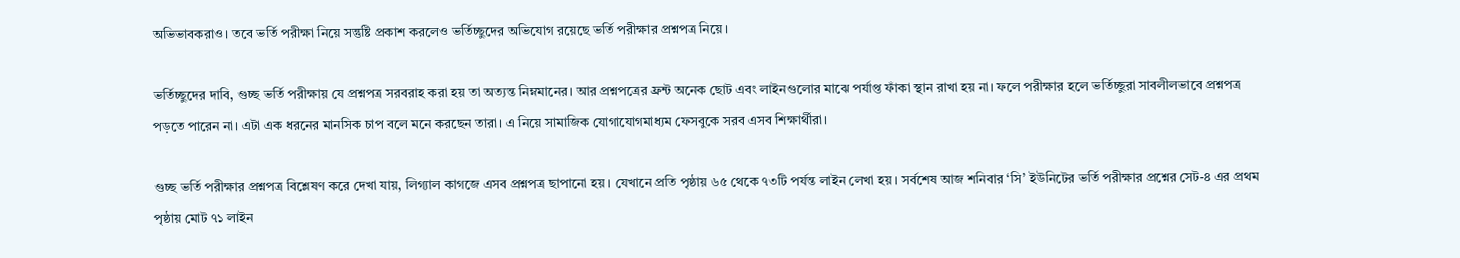অভিভাবকরাও। তবে ভর্তি পরীক্ষা নিয়ে সন্তুষ্টি প্রকাশ করলেও ভর্তিচ্ছুদের অভিযোগ রয়েছে ভর্তি পরীক্ষার প্রশ্নপত্র নিয়ে।

ভর্তিচ্ছুদের দাবি, গুচ্ছ ভর্তি পরীক্ষায় যে প্রশ্নপত্র সরবরাহ করা হয় তা অত্যন্ত নিম্নমানের। আর প্রশ্নপত্রের ফ্রন্ট অনেক ছোট এবং লাইনগুলোর মাঝে পর্যাপ্ত ফাঁকা স্থান রাখা হয় না। ফলে পরীক্ষার হলে ভর্তিচ্ছুরা সাবলীলভাবে প্রশ্নপত্র পড়তে পারেন না। এটা এক ধরনের মানসিক চাপ বলে মনে করছেন তারা। এ নিয়ে সামাজিক যোগাযোগমাধ্যম ফেসবুকে সরব এসব শিক্ষার্থীরা।

গুচ্ছ ভর্তি পরীক্ষার প্রশ্নপত্র বিশ্লেষণ করে দেখা যায়, লিগ্যাল কাগজে এসব প্রশ্নপত্র ছাপানো হয়। যেখানে প্রতি পৃষ্ঠায় ৬৫ থেকে ৭৩টি পর্যন্ত লাইন লেখা হয়। সর্বশেষ আজ শনিবার ‘সি’ ইউনিটের ভর্তি পরীক্ষার প্রশ্নের সেট-৪ এর প্রথম পৃষ্ঠায় মোট ৭১ লাইন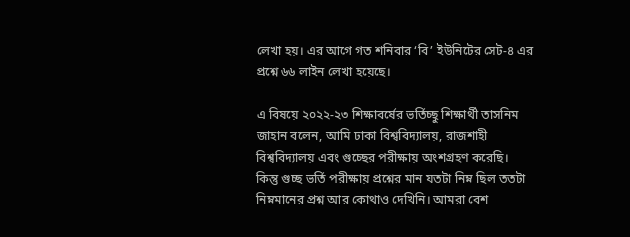লেখা হয়। এর আগে গত শনিবার ‘বি’ ইউনিটের সেট-৪ এর প্রশ্নে ৬৬ লাইন লেখা হয়েছে।

এ বিষয়ে ২০২২-২৩ শিক্ষাবর্ষের ভর্তিচ্ছু শিক্ষার্থী তাসনিম জাহান বলেন, আমি ঢাকা বিশ্ববিদ্যালয়, রাজশাহী বিশ্ববিদ্যালয় এবং গুচ্ছের পরীক্ষায় অংশগ্রহণ করেছি। কিন্তু গুচ্ছ ভর্তি পরীক্ষায় প্রশ্নের মান যতটা নিম্ন ছিল ততটা নিম্নমানের প্রশ্ন আর কোথাও দেখিনি। আমরা বেশ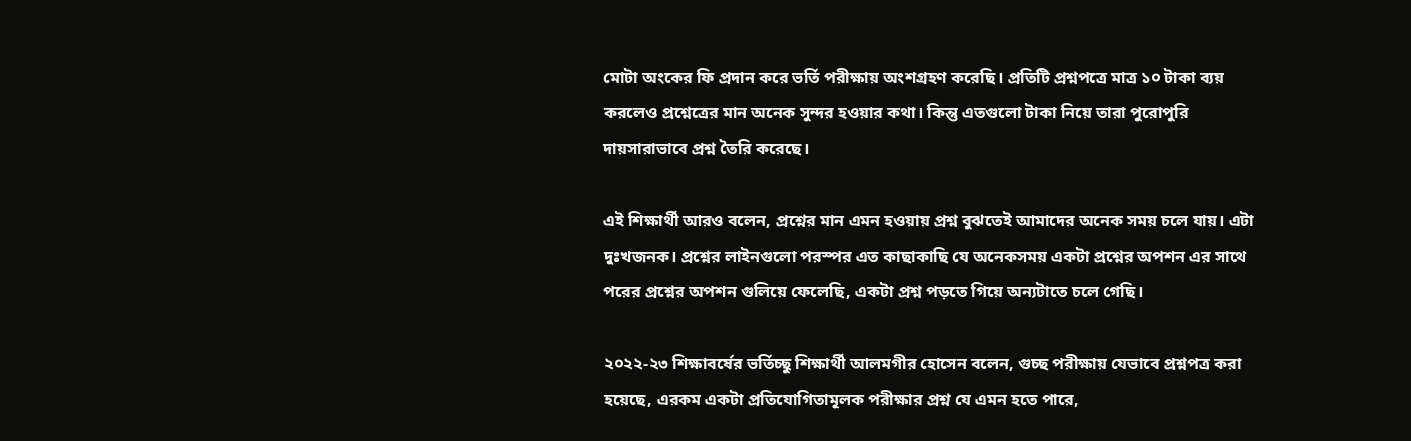মোটা অংকের ফি প্রদান করে ভর্তি পরীক্ষায় অংশগ্রহণ করেছি। প্রতিটি প্রশ্নপত্রে মাত্র ১০ টাকা ব্যয় করলেও প্রশ্নেত্রের মান অনেক সুন্দর হওয়ার কথা। কিন্তু এতগুলো টাকা নিয়ে তারা পুরোপুরি দায়সারাভাবে প্রশ্ন তৈরি করেছে।

এই শিক্ষার্থী আরও বলেন, প্রশ্নের মান এমন হওয়ায় প্রশ্ন বুঝতেই আমাদের অনেক সময় চলে যায়। এটা দুঃখজনক। প্রশ্নের লাইনগুলো পরস্পর এত কাছাকাছি যে অনেকসময় একটা প্রশ্নের অপশন এর সাথে পরের প্রশ্নের অপশন গুলিয়ে ফেলেছি, একটা প্রশ্ন পড়তে গিয়ে অন্যটাতে চলে গেছি।

২০২২-২৩ শিক্ষাবর্ষের ভর্তিচ্ছু শিক্ষার্থী আলমগীর হোসেন বলেন, গুচ্ছ পরীক্ষায় যেভাবে প্রশ্নপত্র করা হয়েছে, এরকম একটা প্রতিযোগিতামূলক পরীক্ষার প্রশ্ন যে এমন হতে পারে,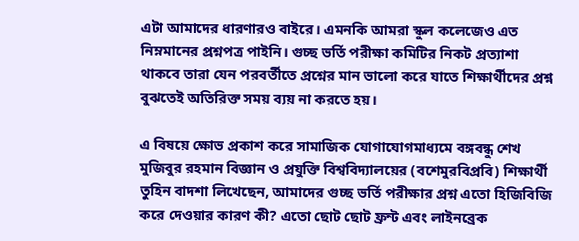এটা আমাদের ধারণারও বাইরে। এমনকি আমরা স্কুল কলেজেও এত নিম্নমানের প্রশ্নপত্র পাইনি। গুচ্ছ ভর্তি পরীক্ষা কমিটির নিকট প্রত্যাশা থাকবে তারা যেন পরবর্তীতে প্রশ্নের মান ভালো করে যাতে শিক্ষার্থীদের প্রশ্ন বুঝতেই অতিরিক্ত সময় ব্যয় না করতে হয়।

এ বিষয়ে ক্ষোভ প্রকাশ করে সামাজিক যোগাযোগমাধ্যমে বঙ্গবন্ধু শেখ মুজিবুর রহমান বিজ্ঞান ও প্রযুক্তি বিশ্ববিদ্যালয়ের (বশেমুরবিপ্রবি) শিক্ষার্থী তুহিন বাদশা লিখেছেন, আমাদের গুচ্ছ ভর্তি পরীক্ষার প্রশ্ন এতো হিজিবিজি করে দেওয়ার কারণ কী? এতো ছোট ছোট ফ্রন্ট এবং লাইনব্রেক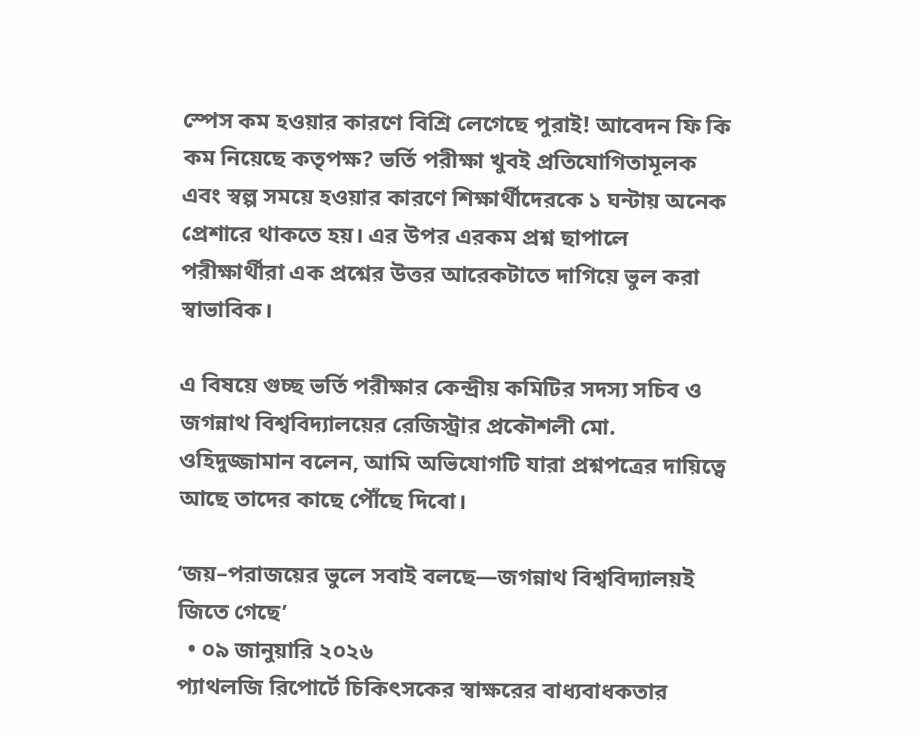স্পেস কম হওয়ার কারণে বিশ্রি লেগেছে পুরাই! আবেদন ফি কি কম নিয়েছে কতৃপক্ষ? ভর্তি পরীক্ষা খুবই প্রতিযোগিতামূলক এবং স্বল্প সময়ে হওয়ার কারণে শিক্ষার্থীদেরকে ১ ঘন্টায় অনেক প্রেশারে থাকতে হয়। এর উপর এরকম প্রশ্ন ছাপালে পরীক্ষার্থীরা এক প্রশ্নের উত্তর আরেকটাতে দাগিয়ে ভুল করা স্বাভাবিক।

এ বিষয়ে গুচ্ছ ভর্তি পরীক্ষার কেন্দ্রীয় কমিটির সদস্য সচিব ও জগন্নাথ বিশ্ববিদ্যালয়ের রেজিস্ট্রার প্রকৌশলী মো. ওহিদুজ্জামান বলেন, আমি অভিযোগটি যারা প্রশ্নপত্রের দায়িত্বে আছে তাদের কাছে পৌঁছে দিবো।

‘জয়–পরাজয়ের ভুলে সবাই বলছে—জগন্নাথ বিশ্ববিদ্যালয়ই জিতে গেছে’
  • ০৯ জানুয়ারি ২০২৬
প্যাথলজি রিপোর্টে চিকিৎসকের স্বাক্ষরের বাধ্যবাধকতার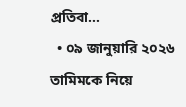প্রতিবা…
  • ০৯ জানুয়ারি ২০২৬
তামিমকে নিয়ে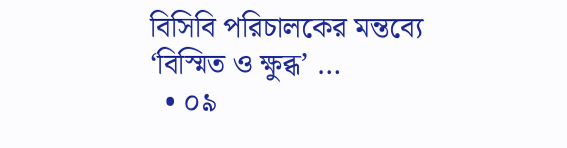বিসিবি পরিচালকের মন্তব্যে ‘বিস্মিত ও ক্ষুব্ধ’ …
  • ০৯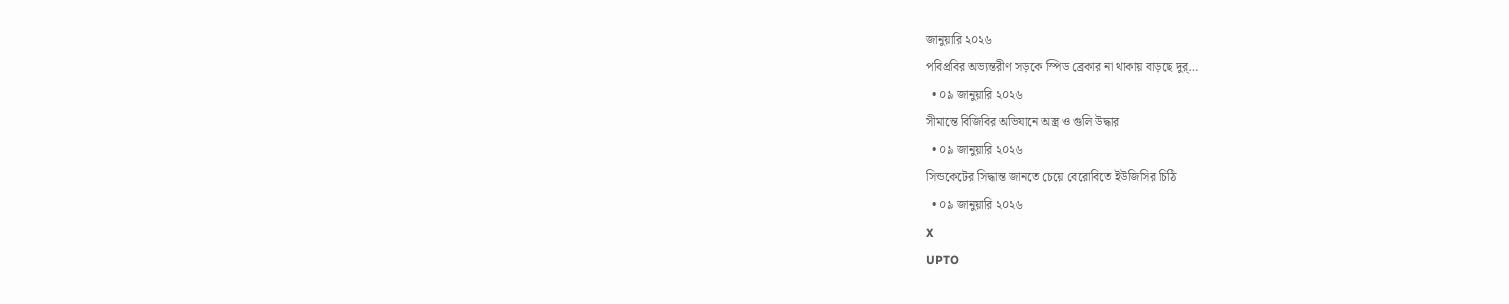জানুয়ারি ২০২৬
পবিপ্রবির অভ্যন্তরীণ সড়কে স্পিড ব্রেকার না থাকায় বাড়ছে দুর্…
  • ০৯ জানুয়ারি ২০২৬
সীমান্তে বিজিবির অভিযানে অস্ত্র ও গুলি উদ্ধার
  • ০৯ জানুয়ারি ২০২৬
সিন্ডকেটের সিদ্ধান্ত জানতে চেয়ে বেরোবিতে ইউজিসির চিঠি
  • ০৯ জানুয়ারি ২০২৬
X
UPTO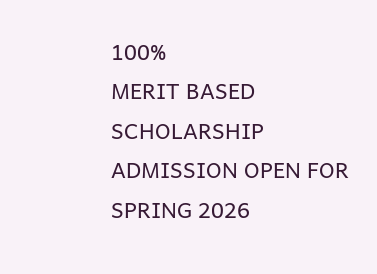100%
MERIT BASED
SCHOLARSHIP
ADMISSION OPEN FOR
SPRING 2026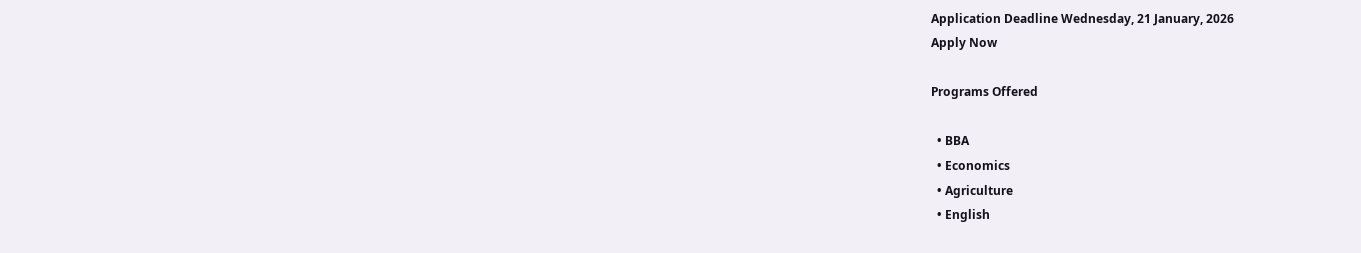Application Deadline Wednesday, 21 January, 2026
Apply Now

Programs Offered

  • BBA
  • Economics
  • Agriculture
  • English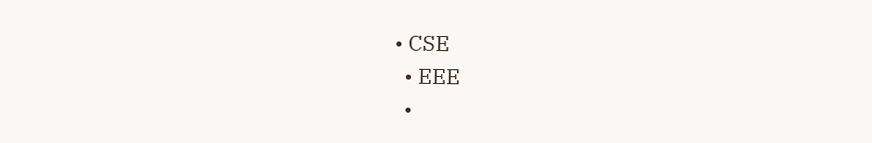• CSE
  • EEE
  •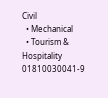Civil
  • Mechanical
  • Tourism & Hospitality
01810030041-9